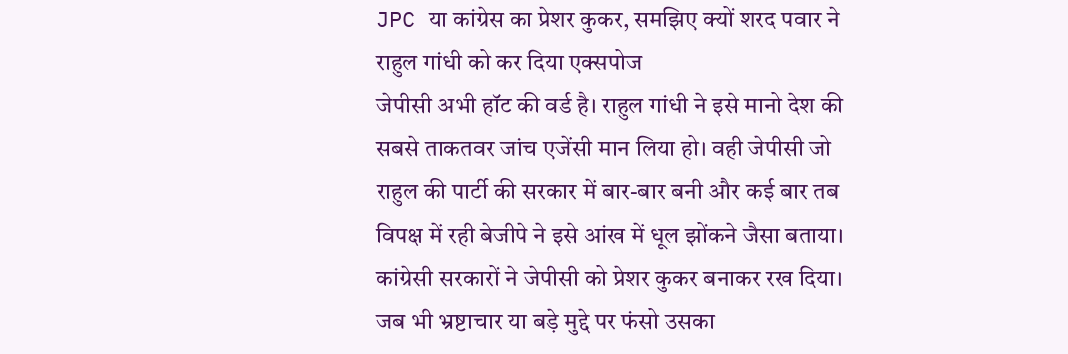JPC या कांग्रेस का प्रेशर कुकर, समझिए क्यों शरद पवार ने राहुल गांधी को कर दिया एक्सपोज
जेपीसी अभी हॉट की वर्ड है। राहुल गांधी ने इसे मानो देश की सबसे ताकतवर जांच एजेंसी मान लिया हो। वही जेपीसी जो राहुल की पार्टी की सरकार में बार-बार बनी और कई बार तब विपक्ष में रही बेजीपे ने इसे आंख में धूल झोंकने जैसा बताया। कांग्रेसी सरकारों ने जेपीसी को प्रेशर कुकर बनाकर रख दिया। जब भी भ्रष्टाचार या बड़े मुद्दे पर फंसो उसका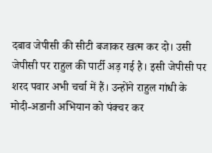दबाव जेपीसी की सीटी बजाकर खत्म कर दो। उसी जेपीसी पर राहुल की पार्टी अड़ गई है। इसी जेपीसी पर शरद पवार अभी चर्चा में हैं। उन्होंने राहुल गांधी के मोदी-अडानी अभियान को पंक्चर कर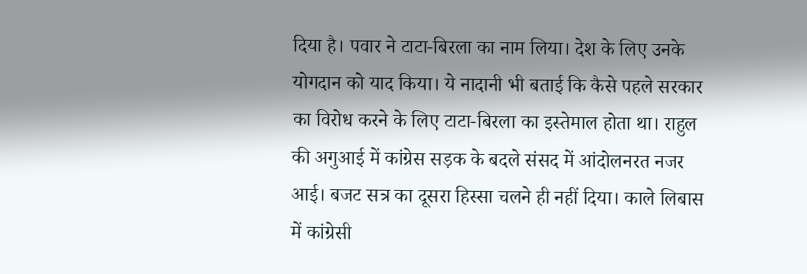दिया है। पवार ने टाटा-बिरला का नाम लिया। देश के लिए उनके योगदान को याद किया। ये नादानी भी बताई कि कैसे पहले सरकार का विरोध करने के लिए टाटा-बिरला का इस्तेमाल होता था। राहुल की अगुआई में कांग्रेस सड़क के बदले संसद में आंदोलनरत नजर आई। बजट सत्र का दूसरा हिस्सा चलने ही नहीं दिया। काले लिबास में कांग्रेसी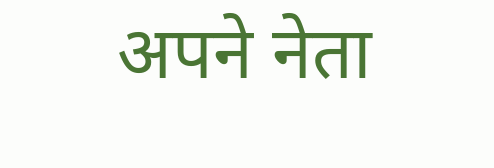अपने नेता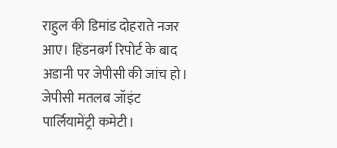राहुल की डिमांड दोहराते नजर आए। हिंडनबर्ग रिपोर्ट के बाद अडानी पर जेपीसी की जांच हो। जेपीसी मतलब जॉइंट पार्लियामेंट्री कमेटी।